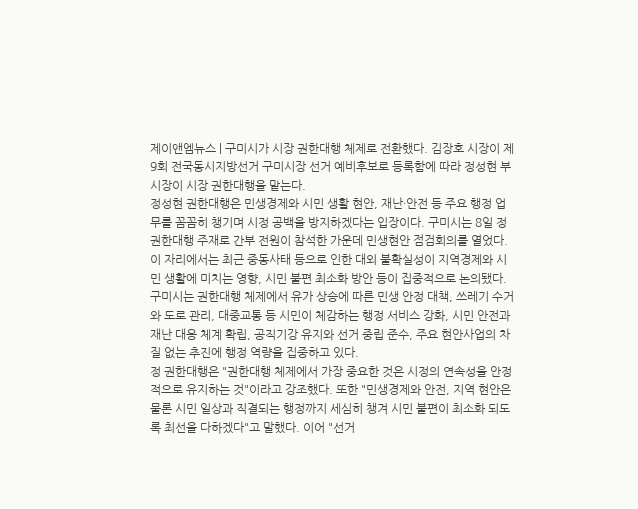제이앤엠뉴스 | 구미시가 시장 권한대행 체제로 전환했다. 김장호 시장이 제9회 전국동시지방선거 구미시장 선거 예비후보로 등록함에 따라 정성현 부시장이 시장 권한대행을 맡는다.
정성현 권한대행은 민생경제와 시민 생활 현안, 재난·안전 등 주요 행정 업무를 꼼꼼히 챙기며 시정 공백을 방지하겠다는 입장이다. 구미시는 8일 정 권한대행 주재로 간부 전원이 참석한 가운데 민생현안 점검회의를 열었다. 이 자리에서는 최근 중동사태 등으로 인한 대외 불확실성이 지역경제와 시민 생활에 미치는 영향, 시민 불편 최소화 방안 등이 집중적으로 논의됐다.
구미시는 권한대행 체제에서 유가 상승에 따른 민생 안정 대책, 쓰레기 수거와 도로 관리, 대중교통 등 시민이 체감하는 행정 서비스 강화, 시민 안전과 재난 대응 체계 확립, 공직기강 유지와 선거 중립 준수, 주요 현안사업의 차질 없는 추진에 행정 역량을 집중하고 있다.
정 권한대행은 "권한대행 체제에서 가장 중요한 것은 시정의 연속성을 안정적으로 유지하는 것"이라고 강조했다. 또한 "민생경제와 안전, 지역 현안은 물론 시민 일상과 직결되는 행정까지 세심히 챙겨 시민 불편이 최소화 되도록 최선을 다하겠다"고 말했다. 이어 "선거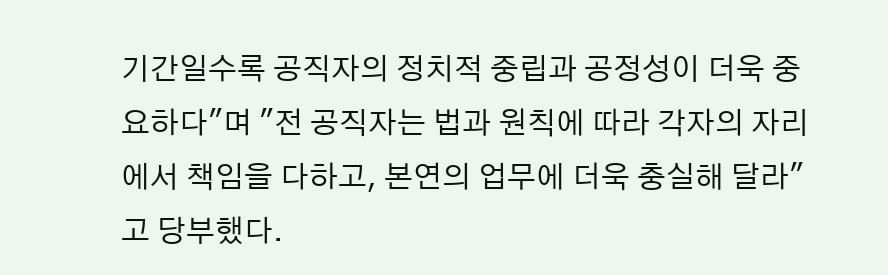기간일수록 공직자의 정치적 중립과 공정성이 더욱 중요하다"며 "전 공직자는 법과 원칙에 따라 각자의 자리에서 책임을 다하고, 본연의 업무에 더욱 충실해 달라"고 당부했다.